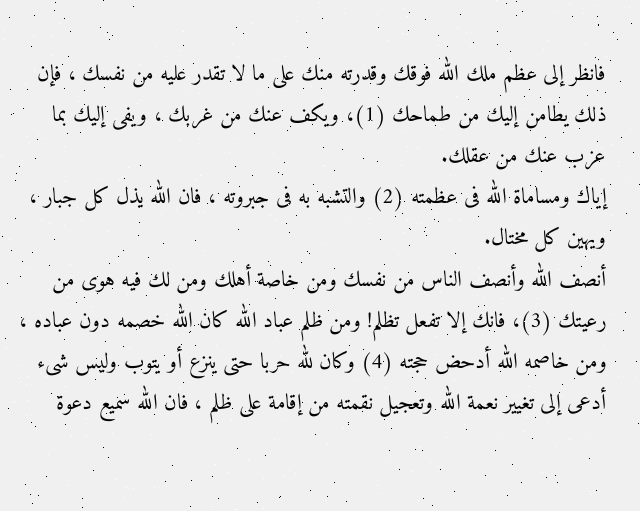فانظر إلى عظم ملك الله فوقك وقدرته منك على ما لا تقدر عليه من نفسك ، فإن ذلك يطامن إليك من طماحك (1)، ويكف عنك من غربك ، ويفى إليك بما عزب عنك من عقلك.
إياك ومساماة الله فى عظمته (2) والتشبه به فى جبروته ، فان الله يذل كل جبار ، ويهين كل مختال.
أنصف الله وأنصف الناس من نفسك ومن خاصة أهلك ومن لك فيه هوى من رعيتك (3)، فانك إلا تفعل تظلم! ومن ظلم عباد الله كان الله خصمه دون عباده ، ومن خاصمه الله أدحض حجته (4) وكان لله حربا حتى ينزع أو يتوب وليس شىء أدعى إلى تغيير نعمة الله وتعجيل نقمته من إقامة على ظلم ، فان الله سميع دعوة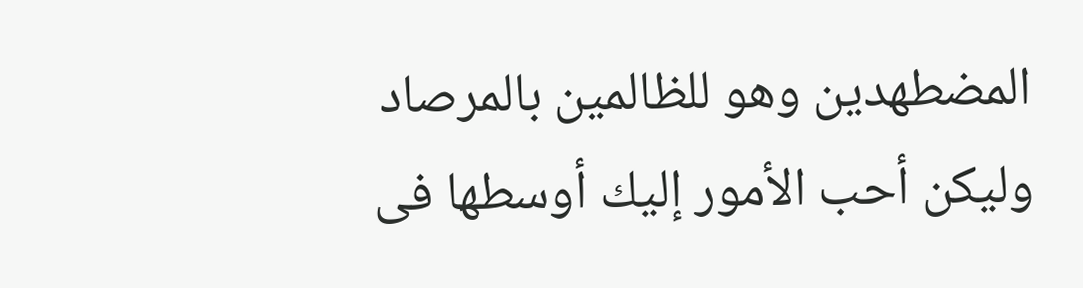المضطهدين وهو للظالمين بالمرصاد
وليكن أحب الأمور إليك أوسطها فى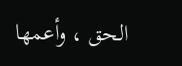الحق ، وأعمها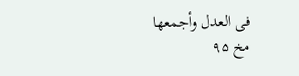فى العدل وأجمعها
مخ ۹۵